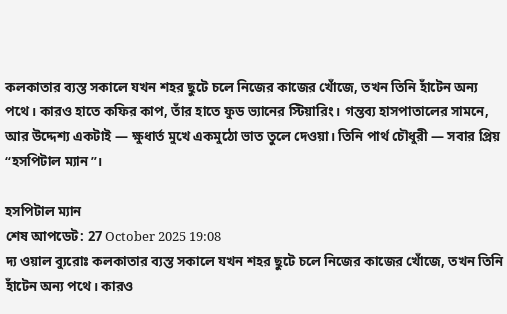কলকাতার ব্যস্ত সকালে যখন শহর ছুটে চলে নিজের কাজের খোঁজে, তখন তিনি হাঁটেন অন্য পথে। কারও হাতে কফির কাপ, তাঁর হাতে ফুড ভ্যানের স্টিয়ারিং। গন্তব্য হাসপাতালের সামনে, আর উদ্দেশ্য একটাই — ক্ষুধার্ত মুখে একমুঠো ভাত তুলে দেওয়া। তিনি পার্থ চৌধুরী — সবার প্রিয় “হসপিটাল ম্যান”।

হসপিটাল ম্যান
শেষ আপডেট: 27 October 2025 19:08
দ্য ওয়াল ব্যুরোঃ কলকাতার ব্যস্ত সকালে যখন শহর ছুটে চলে নিজের কাজের খোঁজে, তখন তিনি হাঁটেন অন্য পথে। কারও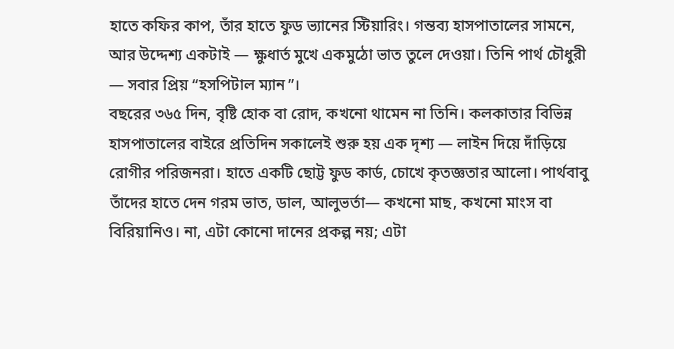হাতে কফির কাপ, তাঁর হাতে ফুড ভ্যানের স্টিয়ারিং। গন্তব্য হাসপাতালের সামনে, আর উদ্দেশ্য একটাই — ক্ষুধার্ত মুখে একমুঠো ভাত তুলে দেওয়া। তিনি পার্থ চৌধুরী — সবার প্রিয় “হসপিটাল ম্যান”।
বছরের ৩৬৫ দিন, বৃষ্টি হোক বা রোদ, কখনো থামেন না তিনি। কলকাতার বিভিন্ন হাসপাতালের বাইরে প্রতিদিন সকালেই শুরু হয় এক দৃশ্য — লাইন দিয়ে দাঁড়িয়ে রোগীর পরিজনরা। হাতে একটি ছোট্ট ফুড কার্ড, চোখে কৃতজ্ঞতার আলো। পার্থবাবু তাঁদের হাতে দেন গরম ভাত, ডাল, আলুভর্তা— কখনো মাছ, কখনো মাংস বা বিরিয়ানিও। না, এটা কোনো দানের প্রকল্প নয়; এটা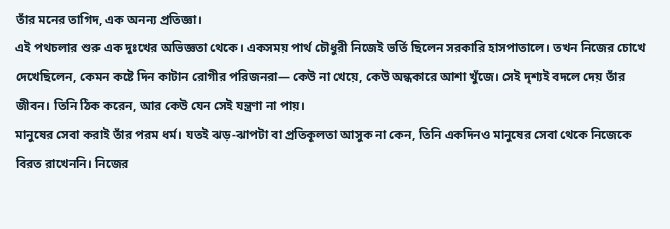তাঁর মনের তাগিদ, এক অনন্য প্রতিজ্ঞা।
এই পথচলার শুরু এক দুঃখের অভিজ্ঞতা থেকে। একসময় পার্থ চৌধুরী নিজেই ভর্তি ছিলেন সরকারি হাসপাতালে। তখন নিজের চোখে দেখেছিলেন, কেমন কষ্টে দিন কাটান রোগীর পরিজনরা— কেউ না খেয়ে, কেউ অন্ধকারে আশা খুঁজে। সেই দৃশ্যই বদলে দেয় তাঁর জীবন। তিনি ঠিক করেন, আর কেউ যেন সেই যন্ত্রণা না পায়।
মানুষের সেবা করাই তাঁর পরম ধর্ম। যতই ঝড়-ঝাপটা বা প্রতিকূলতা আসুক না কেন, তিনি একদিনও মানুষের সেবা থেকে নিজেকে বিরত রাখেননি। নিজের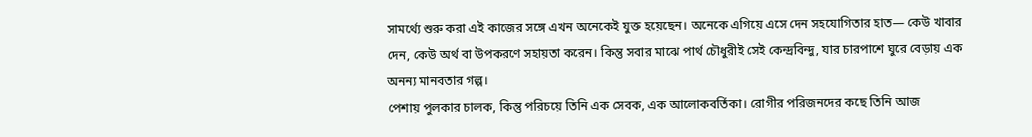সামর্থ্যে শুরু করা এই কাজের সঙ্গে এখন অনেকেই যুক্ত হয়েছেন। অনেকে এগিয়ে এসে দেন সহযোগিতার হাত— কেউ খাবার দেন, কেউ অর্থ বা উপকরণে সহায়তা করেন। কিন্তু সবার মাঝে পার্থ চৌধুরীই সেই কেন্দ্রবিন্দু, যার চারপাশে ঘুরে বেড়ায় এক অনন্য মানবতার গল্প।
পেশায় পুলকার চালক, কিন্তু পরিচয়ে তিনি এক সেবক, এক আলোকবর্তিকা। রোগীর পরিজনদের কছে তিনি আজ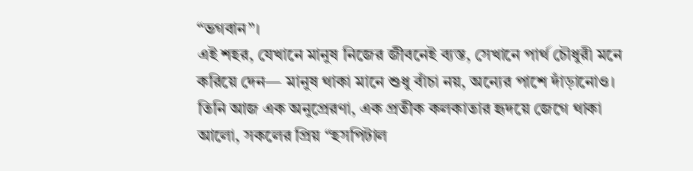“ভগবান”।
এই শহর, যেখানে মানুষ নিজের জীবনেই ব্যস্ত, সেখানে পার্থ চৌধুরী মনে করিয়ে দেন— মানুষ থাকা মানে শুধু বাঁচা নয়, অন্যের পাশে দাঁড়ানোও। তিনি আজ এক অনুপ্রেরণা, এক প্রতীক কলকাতার হৃদয়ে জেগে থাকা আলো, সকলের প্রিয় “হসপিটাল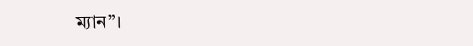ম্যান”।